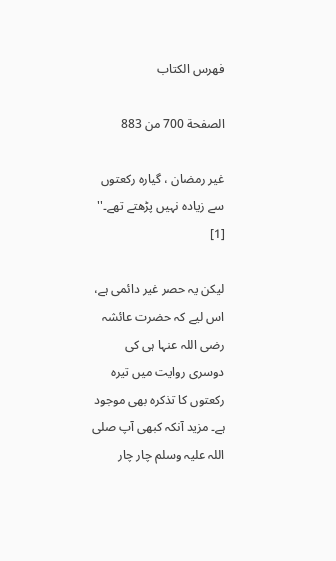فهرس الكتاب

الصفحة 700 من 883

غیر رمضان ، گیارہ رکعتوں سے زیادہ نہیں پڑھتے تھے۔'' [1]

لیکن یہ حصر غیر دائمی ہے، اس لیے کہ حضرت عائشہ رضی اللہ عنہا ہی کی دوسری روایت میں تیرہ رکعتوں کا تذکرہ بھی موجود ہے۔ مزید آنکہ کبھی آپ صلی اللہ علیہ وسلم چار چار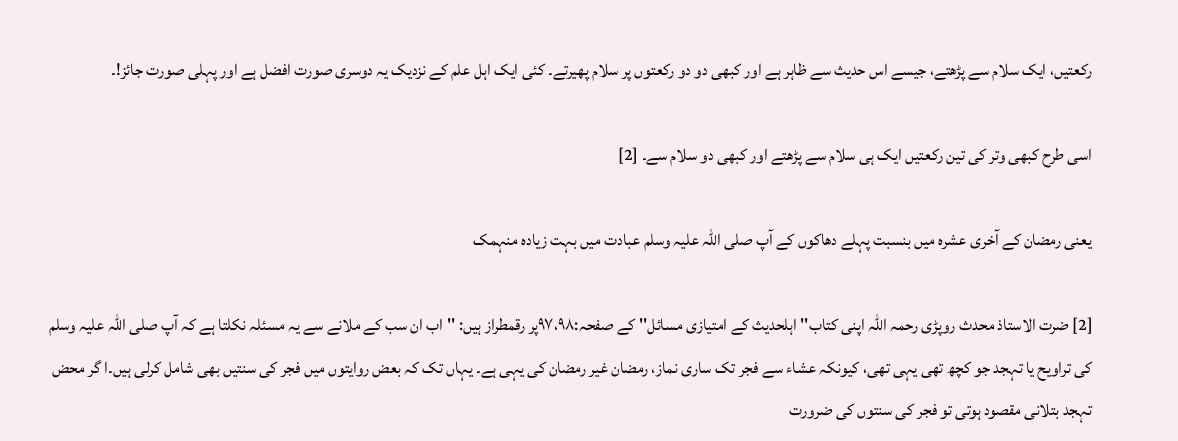رکعتیں، ایک سلام سے پڑھتے، جیسے اس حدیث سے ظاہر ہے اور کبھی دو دو رکعتوں پر سلام پھیرتے۔ کئی ایک اہل علم کے نزدیک یہ دوسری صورت افضل ہے اور پہلی صورت جائز!۔

اسی طرح کبھی وتر کی تین رکعتیں ایک ہی سلام سے پڑھتے اور کبھی دو سلام سے۔ [2]

یعنی رمضان کے آخری عشرہ میں بنسبت پہلے دھاکوں کے آپ صلی اللہ علیہ وسلم عبادت میں بہت زیادہ منہمک

[2] ضرت الاستاذ محدث روپڑی رحمہ اللہ اپنی کتاب'' اہلحدیث کے امتیازی مسائل'' کے صفحہ:۹۷،۹۸پر رقمطراز ہیں: ''اب ان سب کے ملانے سے یہ مسئلہ نکلتا ہے کہ آپ صلی اللہ علیہ وسلم کی تراویح یا تہجد جو کچھ تھی یہی تھی، کیونکہ عشاء سے فجر تک ساری نماز، رمضان غیر رمضان کی یہی ہے۔ یہاں تک کہ بعض روایتوں میں فجر کی سنتیں بھی شامل کرلی ہیں۔ا گر محض تہجد بتلانی مقصود ہوتی تو فجر کی سنتوں کی ضرورت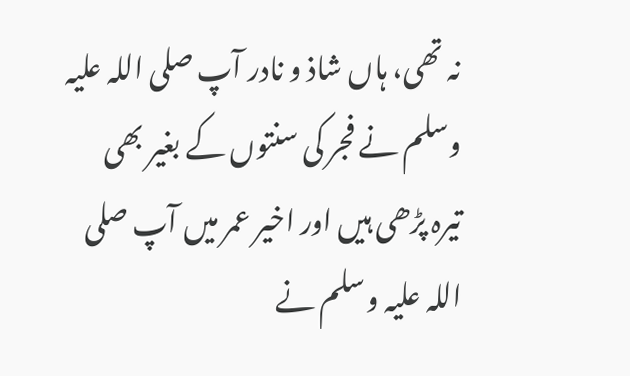نہ تھی، ہاں شاذ و نادر آپ صلی اللہ علیہ وسلم نے فجر کی سنتوں کے بغیر بھی تیرہ پڑھی ہیں اور اخیر عمر میں آپ صلی اللہ علیہ وسلم نے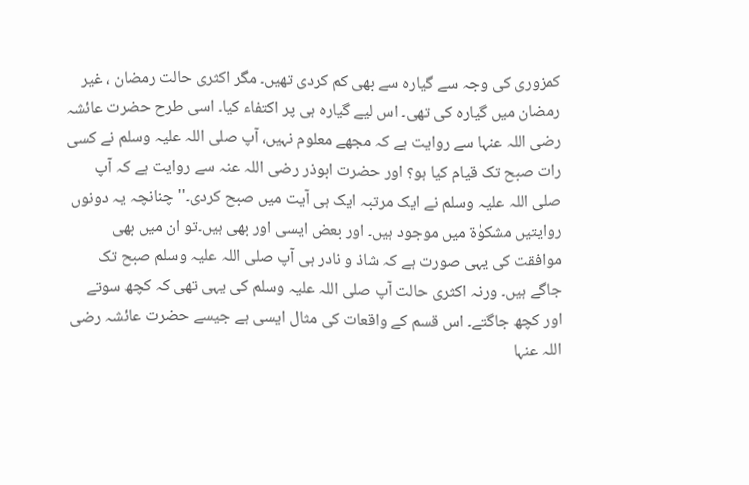کمزوری کی وجہ سے گیارہ سے بھی کم کردی تھیں۔ مگر اکثری حالت رمضان ، غیر رمضان میں گیارہ کی تھی۔ اس لیے گیارہ ہی پر اکتفاء کیا۔ اسی طرح حضرت عائشہ رضی اللہ عنہا سے روایت ہے کہ مجھے معلوم نہیں، آپ صلی اللہ علیہ وسلم نے کسی رات صبح تک قیام کیا ہو؟ اور حضرت ابوذر رضی اللہ عنہ سے روایت ہے کہ آپ صلی اللہ علیہ وسلم نے ایک مرتبہ ایک ہی آیت میں صبح کردی۔'' چنانچہ یہ دونوں روایتیں مشکوٰۃ میں موجود ہیں۔ اور بعض ایسی اور بھی ہیں۔تو ان میں بھی موافقت کی یہی صورت ہے کہ شاذ و نادر ہی آپ صلی اللہ علیہ وسلم صبح تک جاگے ہیں۔ ورنہ اکثری حالت آپ صلی اللہ علیہ وسلم کی یہی تھی کہ کچھ سوتے اور کچھ جاگتے۔ اس قسم کے واقعات کی مثال ایسی ہے جیسے حضرت عائشہ رضی اللہ عنہا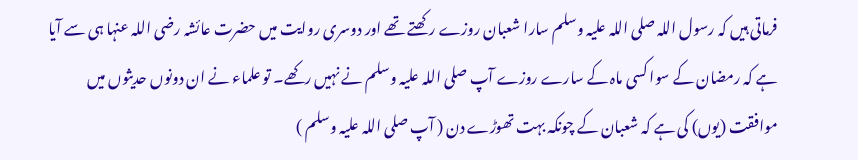فرماتی ہیں کہ رسول اللہ صلی اللہ علیہ وسلم سارا شعبان روزے رکھتے تھے اور دوسری روایت میں حضرت عائشہ رضی اللہ عنہا ہی سے آیا ہے کہ رمضان کے سوا کسی ماہ کے سارے روزے آپ صلی اللہ علیہ وسلم نے نہیں رکھے۔ تو علماء نے ان دونوں حدیثوں میں موافقت (یوں) کی ہے کہ شعبان کے چونکہ بہت تھوڑے دن ( آپ صلی اللہ علیہ وسلم )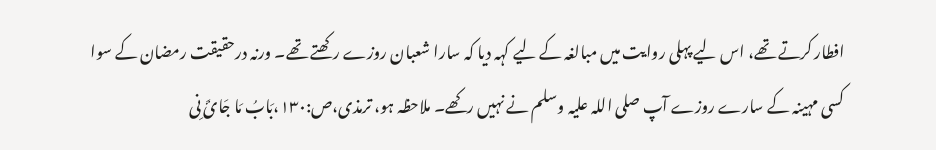افطار کرتے تھے، اس لیے پہلی روایت میں مبالغہ کے لیے کہہ دیا کہ سارا شعبان روزے رکھتے تھے۔ ورنہ درحقیقت رمضان کے سوا کسی مہینہ کے سارے روزے آپ صلی اللہ علیہ وسلم نے نہیں رکھے۔ ملاحظہ ہو، ترمذی،ص:۱۳۰،بَابُ مَا جَائَ نِی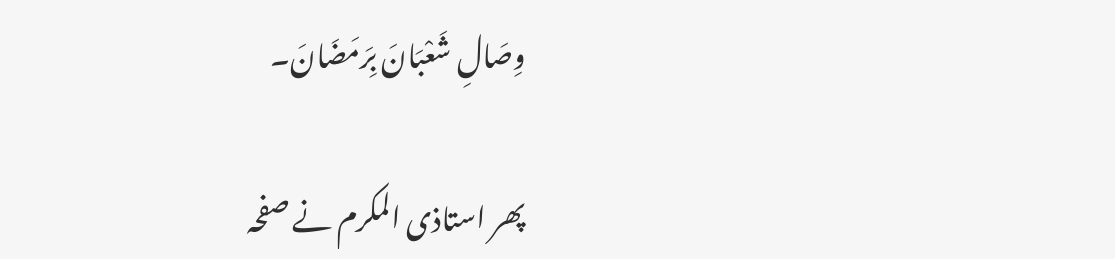وِصَالِ شَعْبَانَ بِرَمَضَانَ۔

پھر استاذی المکرم نے صفحہ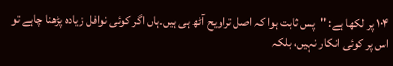۱۰۴ پر لکھا ہے: ''پس ثابت ہوا کہ اصل تراویح آٹھ ہی ہیں۔ہاں اگر کوئی نوافل زیادہ پڑھنا چاہے تو اس پر کوئی انکار نہیں، بلکہ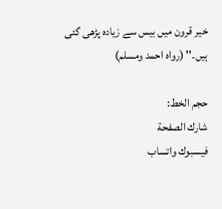خیر قرون میں بیس سے زیادہ پڑھی گئی ہیں۔'' (رواہ احمد ومسلم)

حجم الخط:
شارك الصفحة
فيسبوك واتساب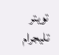تويتر تليجرام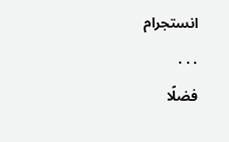انستجرام
. . .
فضلًا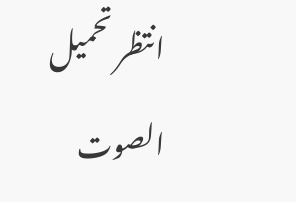انتظر تحميل الصوت